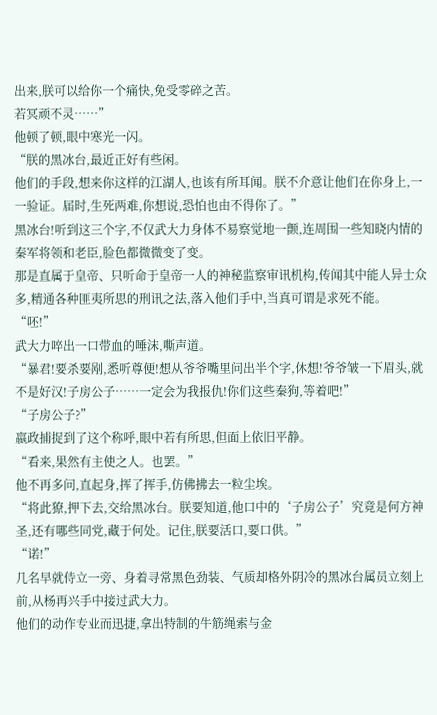出来,朕可以给你一个痛快,免受零碎之苦。
若冥顽不灵……”
他顿了顿,眼中寒光一闪。
“朕的黑冰台,最近正好有些闲。
他们的手段,想来你这样的江湖人,也该有所耳闻。朕不介意让他们在你身上,一一验证。届时,生死两难,你想说,恐怕也由不得你了。”
黑冰台!听到这三个字,不仅武大力身体不易察觉地一颤,连周围一些知晓内情的秦军将领和老臣,脸色都微微变了变。
那是直属于皇帝、只听命于皇帝一人的神秘监察审讯机构,传闻其中能人异士众多,精通各种匪夷所思的刑讯之法,落入他们手中,当真可谓是求死不能。
“呸!”
武大力啐出一口带血的唾沫,嘶声道。
“暴君!要杀要剐,悉听尊便!想从爷爷嘴里问出半个字,休想!爷爷皱一下眉头,就不是好汉!子房公子……一定会为我报仇!你们这些秦狗,等着吧!”
“子房公子?”
嬴政捕捉到了这个称呼,眼中若有所思,但面上依旧平静。
“看来,果然有主使之人。也罢。”
他不再多问,直起身,挥了挥手,仿佛拂去一粒尘埃。
“将此獠,押下去,交给黑冰台。朕要知道,他口中的‘子房公子’究竟是何方神圣,还有哪些同党,藏于何处。记住,朕要活口,要口供。”
“诺!”
几名早就侍立一旁、身着寻常黑色劲装、气质却格外阴冷的黑冰台属员立刻上前,从杨再兴手中接过武大力。
他们的动作专业而迅捷,拿出特制的牛筋绳索与金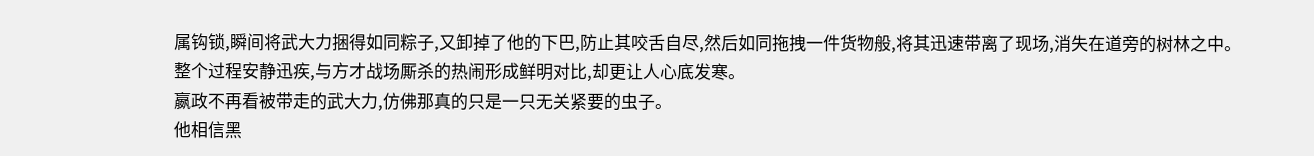属钩锁,瞬间将武大力捆得如同粽子,又卸掉了他的下巴,防止其咬舌自尽,然后如同拖拽一件货物般,将其迅速带离了现场,消失在道旁的树林之中。
整个过程安静迅疾,与方才战场厮杀的热闹形成鲜明对比,却更让人心底发寒。
嬴政不再看被带走的武大力,仿佛那真的只是一只无关紧要的虫子。
他相信黑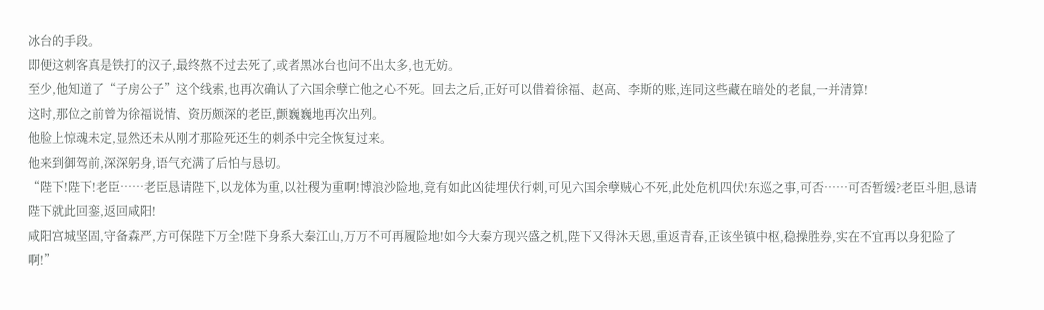冰台的手段。
即便这刺客真是铁打的汉子,最终熬不过去死了,或者黑冰台也问不出太多,也无妨。
至少,他知道了“子房公子”这个线索,也再次确认了六国余孽亡他之心不死。回去之后,正好可以借着徐福、赵高、李斯的账,连同这些藏在暗处的老鼠,一并清算!
这时,那位之前曾为徐福说情、资历颇深的老臣,颤巍巍地再次出列。
他脸上惊魂未定,显然还未从刚才那险死还生的刺杀中完全恢复过来。
他来到御驾前,深深躬身,语气充满了后怕与恳切。
“陛下!陛下!老臣……老臣恳请陛下,以龙体为重,以社稷为重啊!博浪沙险地,竟有如此凶徒埋伏行刺,可见六国余孽贼心不死,此处危机四伏!东巡之事,可否……可否暂缓?老臣斗胆,恳请陛下就此回銮,返回咸阳!
咸阳宫城坚固,守备森严,方可保陛下万全!陛下身系大秦江山,万万不可再履险地!如今大秦方现兴盛之机,陛下又得沐天恩,重返青春,正该坐镇中枢,稳操胜券,实在不宜再以身犯险了啊!”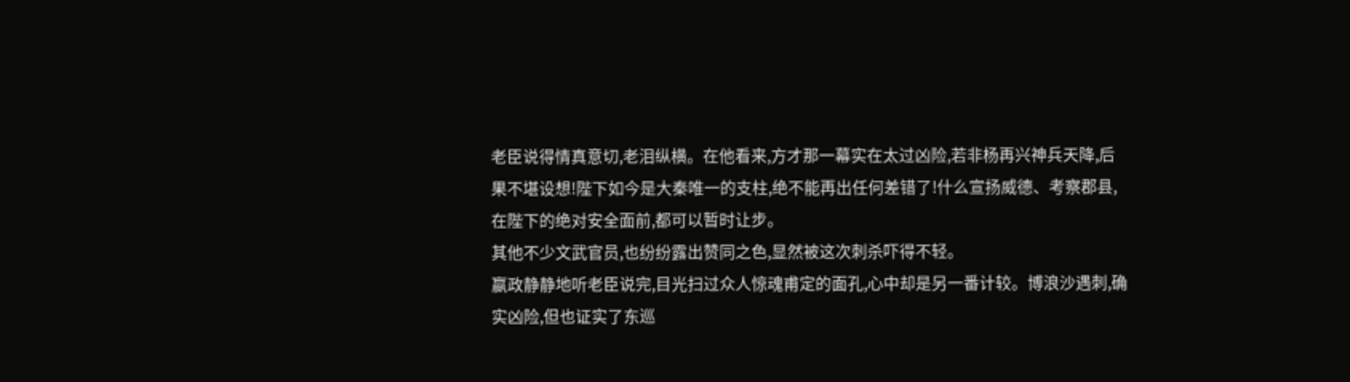老臣说得情真意切,老泪纵横。在他看来,方才那一幕实在太过凶险,若非杨再兴神兵天降,后果不堪设想!陛下如今是大秦唯一的支柱,绝不能再出任何差错了!什么宣扬威德、考察郡县,在陛下的绝对安全面前,都可以暂时让步。
其他不少文武官员,也纷纷露出赞同之色,显然被这次刺杀吓得不轻。
嬴政静静地听老臣说完,目光扫过众人惊魂甫定的面孔,心中却是另一番计较。博浪沙遇刺,确实凶险,但也证实了东巡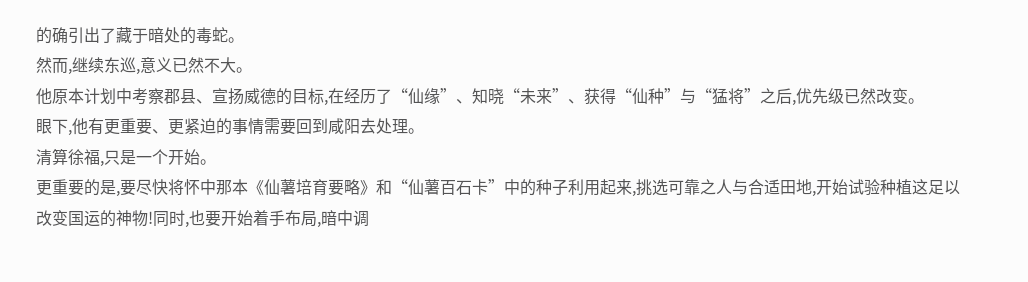的确引出了藏于暗处的毒蛇。
然而,继续东巡,意义已然不大。
他原本计划中考察郡县、宣扬威德的目标,在经历了“仙缘”、知晓“未来”、获得“仙种”与“猛将”之后,优先级已然改变。
眼下,他有更重要、更紧迫的事情需要回到咸阳去处理。
清算徐福,只是一个开始。
更重要的是,要尽快将怀中那本《仙薯培育要略》和“仙薯百石卡”中的种子利用起来,挑选可靠之人与合适田地,开始试验种植这足以改变国运的神物!同时,也要开始着手布局,暗中调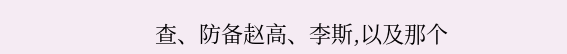查、防备赵高、李斯,以及那个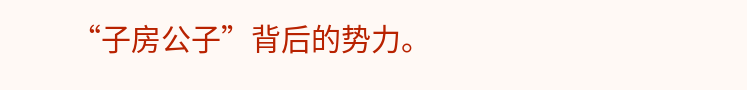“子房公子”背后的势力。